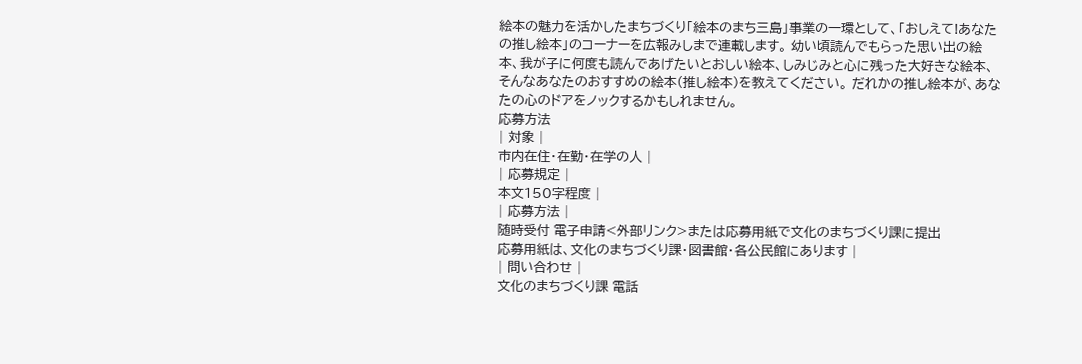絵本の魅力を活かしたまちづくり「絵本のまち三島」事業の一環として、「おしえて!あなたの推し絵本」のコーナーを広報みしまで連載します。 幼い頃読んでもらった思い出の絵本、我が子に何度も読んであげたいとおしい絵本、しみじみと心に残った大好きな絵本、そんなあなたのおすすめの絵本(推し絵本)を教えてください。 だれかの推し絵本が、あなたの心のドアをノックするかもしれません。
応募方法
| 対象 |
市内在住・在勤・在学の人 |
| 応募規定 |
本文150字程度 |
| 応募方法 |
随時受付 電子申請<外部リンク>または応募用紙で文化のまちづくり課に提出
応募用紙は、文化のまちづくり課・図書館・各公民館にあります |
| 問い合わせ |
文化のまちづくり課 電話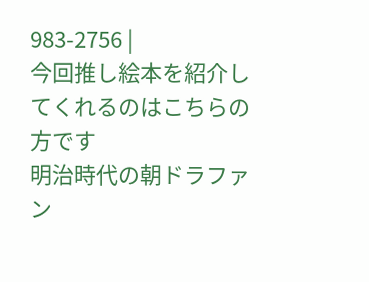983-2756 |
今回推し絵本を紹介してくれるのはこちらの方です
明治時代の朝ドラファン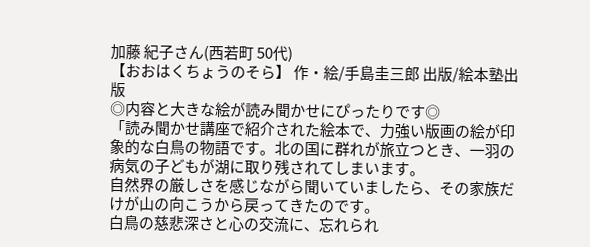加藤 紀子さん(西若町 50代)
【おおはくちょうのそら】 作・絵/手島圭三郎 出版/絵本塾出版
◎内容と大きな絵が読み聞かせにぴったりです◎
「読み聞かせ講座で紹介された絵本で、力強い版画の絵が印象的な白鳥の物語です。北の国に群れが旅立つとき、一羽の病気の子どもが湖に取り残されてしまいます。
自然界の厳しさを感じながら聞いていましたら、その家族だけが山の向こうから戻ってきたのです。
白鳥の慈悲深さと心の交流に、忘れられ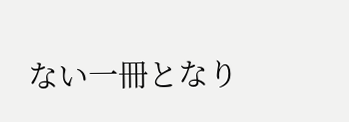ない一冊となり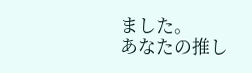ました。
あなたの推し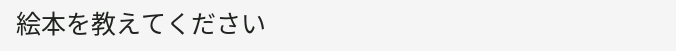絵本を教えてください